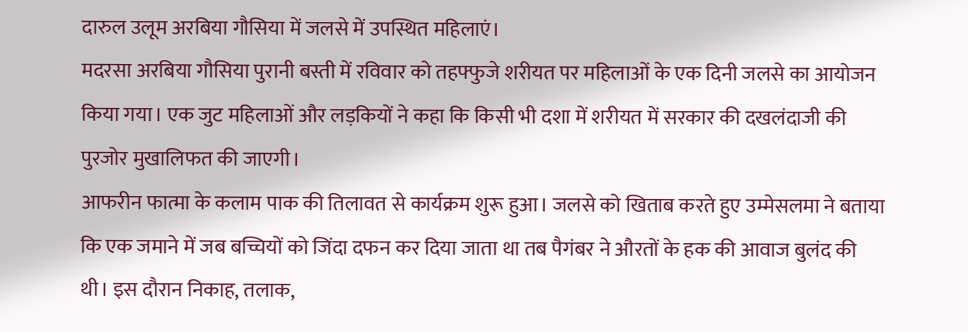दारुल उलूम अरबिया गौसिया में जलसे में उपस्थित महिलाएं।
मदरसा अरबिया गौसिया पुरानी बस्ती में रविवार को तहफ्फुजे शरीयत पर महिलाओं के एक दिनी जलसे का आयोजन किया गया। एक जुट महिलाओं और लड़कियों ने कहा कि किसी भी दशा में शरीयत में सरकार की दखलंदाजी की पुरजोर मुखालिफत की जाएगी।
आफरीन फात्मा के कलाम पाक की तिलावत से कार्यक्रम शुरू हुआ। जलसे को खिताब करते हुए उम्मेसलमा ने बताया कि एक जमाने में जब बच्चियों को जिंदा दफन कर दिया जाता था तब पैगंबर ने औरतों के हक की आवाज बुलंद की थी। इस दौरान निकाह, तलाक,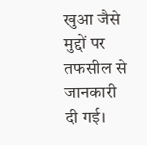खुआ जैसे मुद्दों पर तफसील से जानकारी दी गई।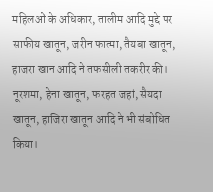महिलओं के अधिकार, तालीम आदि मुद्दे पर साफीय खातून, जरीन फात्मा, तैयबा खातून, हाजरा खान आदि ने तफसीली तकरीर की। नूरशमा, हेना खातून, फरहत जहां, सैयदा खातून, हाजिरा खातून आदि ने भी संबोधित किया।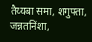तैय्यबा समा, शगुफ्ता, जन्नतनिंशा,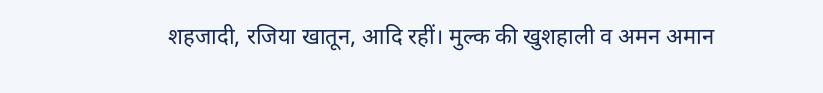शहजादी, रजिया खातून, आदि रहीं। मुल्क की खुशहाली व अमन अमान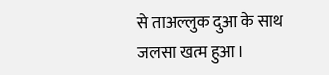से ताअल्लुक दुआ के साथ जलसा खत्म हुआ।